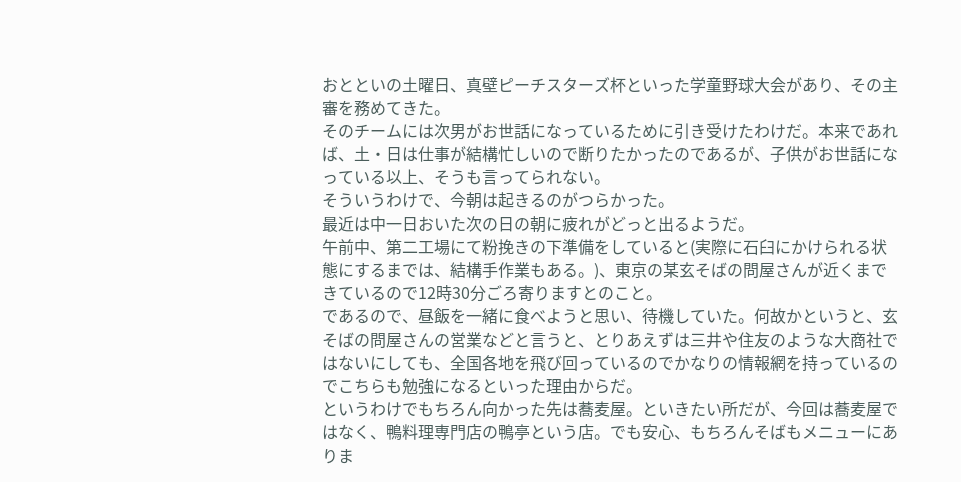おとといの土曜日、真壁ピーチスターズ杯といった学童野球大会があり、その主審を務めてきた。
そのチームには次男がお世話になっているために引き受けたわけだ。本来であれば、土・日は仕事が結構忙しいので断りたかったのであるが、子供がお世話になっている以上、そうも言ってられない。
そういうわけで、今朝は起きるのがつらかった。
最近は中一日おいた次の日の朝に疲れがどっと出るようだ。
午前中、第二工場にて粉挽きの下準備をしていると(実際に石臼にかけられる状態にするまでは、結構手作業もある。)、東京の某玄そばの問屋さんが近くまできているので12時30分ごろ寄りますとのこと。
であるので、昼飯を一緒に食べようと思い、待機していた。何故かというと、玄そばの問屋さんの営業などと言うと、とりあえずは三井や住友のような大商社ではないにしても、全国各地を飛び回っているのでかなりの情報網を持っているのでこちらも勉強になるといった理由からだ。
というわけでもちろん向かった先は蕎麦屋。といきたい所だが、今回は蕎麦屋ではなく、鴨料理専門店の鴨亭という店。でも安心、もちろんそばもメニューにありま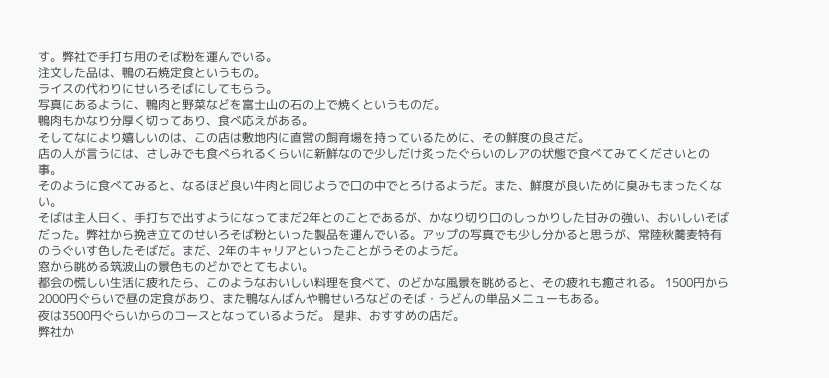す。弊社で手打ち用のそば粉を運んでいる。
注文した品は、鴨の石焼定食というもの。
ライスの代わりにせいろそばにしてもらう。
写真にあるように、鴨肉と野菜などを富士山の石の上で焼くというものだ。
鴨肉もかなり分厚く切ってあり、食べ応えがある。
そしてなにより嬉しいのは、この店は敷地内に直営の飼育場を持っているために、その鮮度の良さだ。
店の人が言うには、さしみでも食べられるくらいに新鮮なので少しだけ炙ったぐらいのレアの状態で食べてみてくださいとの事。
そのように食べてみると、なるほど良い牛肉と同じようで口の中でとろけるようだ。また、鮮度が良いために臭みもまったくない。
そばは主人曰く、手打ちで出すようになってまだ2年とのことであるが、かなり切り口のしっかりした甘みの強い、おいしいそばだった。弊社から挽き立てのせいろそば粉といった製品を運んでいる。アップの写真でも少し分かると思うが、常陸秋蕎麦特有のうぐいす色したそばだ。まだ、2年のキャリアといったことがうそのようだ。
窓から眺める筑波山の景色ものどかでとてもよい。
都会の慌しい生活に疲れたら、このようなおいしい料理を食べて、のどかな風景を眺めると、その疲れも癒される。 1500円から2000円ぐらいで昼の定食があり、また鴨なんばんや鴨せいろなどのそば・うどんの単品メニューもある。
夜は3500円ぐらいからのコースとなっているようだ。 是非、おすすめの店だ。
弊社か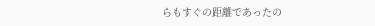らもすぐの距離であったの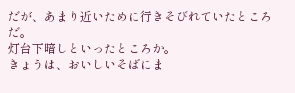だが、あまり近いために行きそびれていたところだ。
灯台下暗しといったところか。
きょうは、おいしいそばにま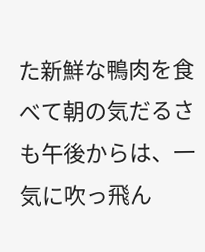た新鮮な鴨肉を食べて朝の気だるさも午後からは、一気に吹っ飛ん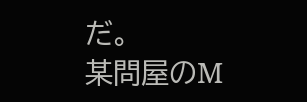だ。
某問屋のM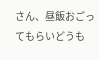さん、昼飯おごってもらいどうも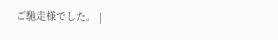ご馳走様でした。 |